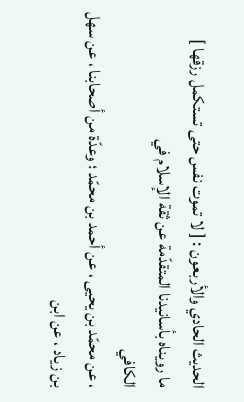الحديث الحادي والأربعون : [ لا تموت نفس حتى تستكمل رزقها ]
ما رويناه بأسانيدنا المتقدّمة عن ثقة الإسلام في
الكافي
، عن محمّد بن يحيى ، عن أحمد بن محمّد ؛ وعدّة من أصحابنا ، عن سهل بن زياد ، عن ابن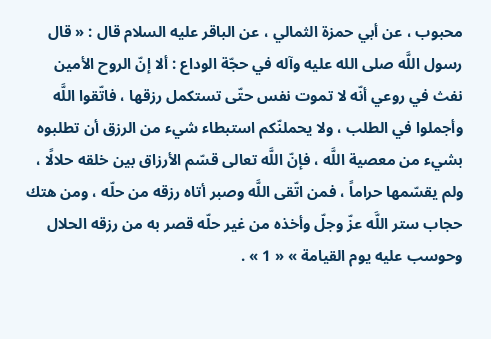محبوب ، عن أبي حمزة الثمالي ، عن الباقر عليه السلام قال : « قال رسول اللَّه صلى الله عليه وآله في حجّة الوداع : ألا إنّ الروح الأمين نفث في روعي أنّه لا تموت نفس حتّى تستكمل رزقها ، فاتّقوا اللَّه وأجملوا في الطلب ، ولا يحملنّكم استبطاء شيء من الرزق أن تطلبوه بشيء من معصية اللَّه ، فإنّ اللَّه تعالى قسّم الأرزاق بين خلقه حلالًا ، ولم يقسّمها حراماً ، فمن اتّقى اللَّه وصبر أتاه رزقه من حلّه ، ومن هتك حجاب ستر اللَّه عزّ وجلّ وأخذه من غير حلّه قصر به من رزقه الحلال وحوسب عليه يوم القيامة » « 1 » .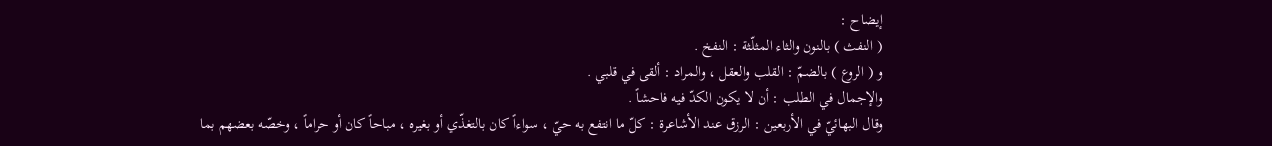إيضاح :
( النفث ) بالنون والثاء المثلّثة : النفخ .
و ( الروع ) بالضمّ : القلب والعقل ، والمراد : ألقى في قلبي .
والإجمال في الطلب : أن لا يكون الكدّ فيه فاحشاً .
وقال البهائيّ في الأربعين : الرزق عند الأشاعرة : كلّ ما انتفع به حيّ ، سواءاً كان بالتغذّي أو بغيره ، مباحاً كان أو حراماً ، وخصّه بعضهم بما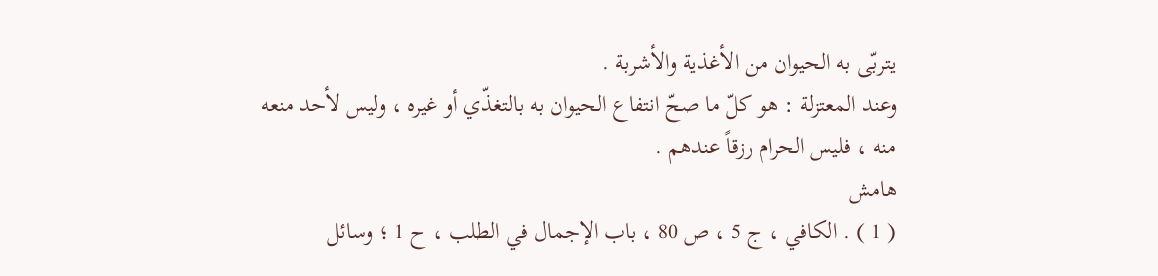يتربّى به الحيوان من الأغذية والأشربة .
وعند المعتزلة : هو كلّ ما صحّ انتفاع الحيوان به بالتغذّي أو غيره ، وليس لأحد منعه منه ، فليس الحرام رزقاً عندهم .
هامش
( 1 ) . الكافي ، ج 5 ، ص 80 ، باب الإجمال في الطلب ، ح 1 ؛ وسائل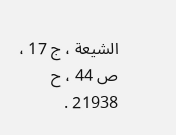الشيعة ، ج 17 ، ص 44 ، ح 21938 .